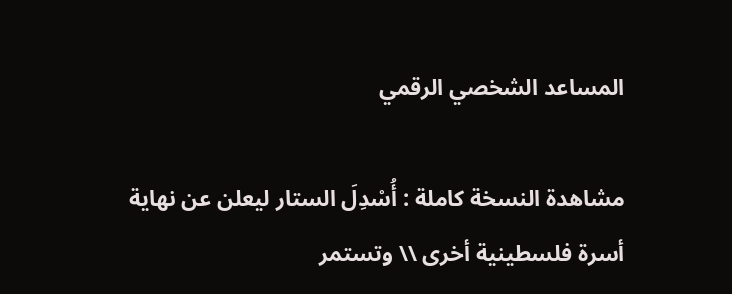المساعد الشخصي الرقمي

مشاهدة النسخة كاملة : أُسْدِلَ الستار ليعلن عن نهاية أسرة فلسطينية أخرى \\ وتستمر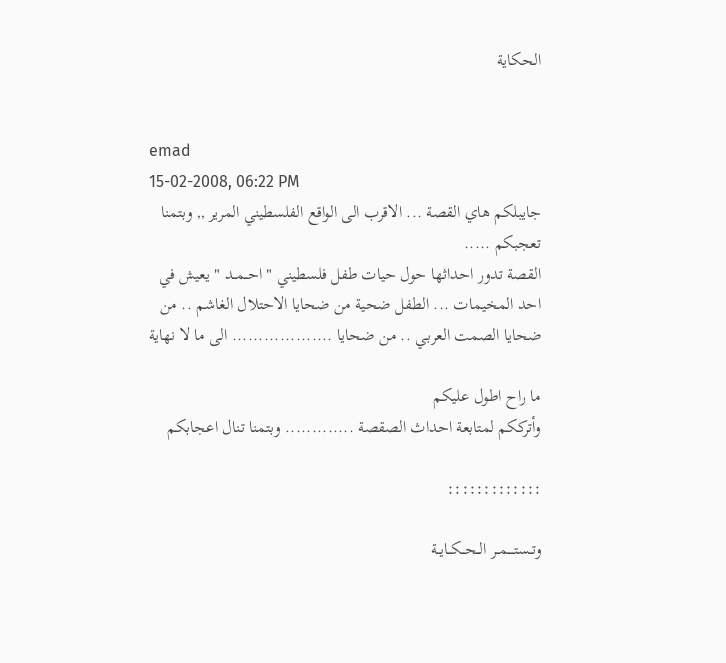الحكاية


emad
15-02-2008, 06:22 PM
جايبلكم هاي القصة ... الاقرب الى الواقع الفلسطيني المرير ,, وبتمنا تعجبكم .....
القصة تدور احداثها حول حيات طفل فلسطيني " احــمــد " يعيش في احد المخيمات ... الطفل ضحية من ضحايا الاحتلال الغاشم .. من ضحايا الصمت العربي .. من ضحايا ................... الى ما لا نهاية

ما راح اطول عليكم
وأترككم لمتابعة احداث الصقصة ............. وبتمنا تنال اعجابكم

:::::::::::::

وتــستــــمــر الــحــكــايــة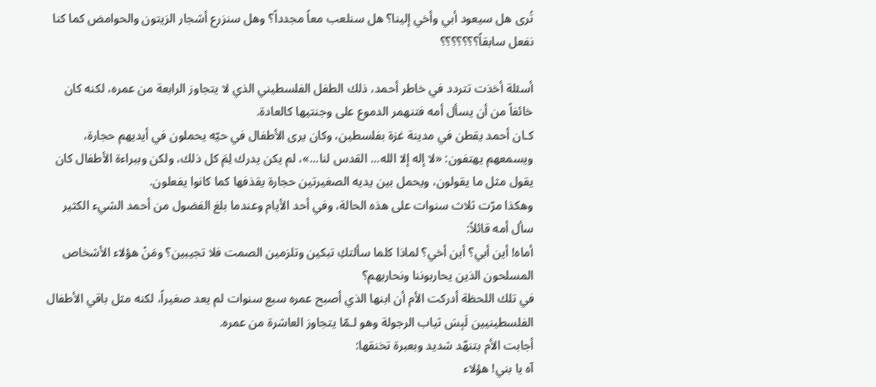تُرى هل سيعود أبي وأخي إلينا؟ هل سنلعب معاً مجدداً؟ وهل سنزرع أشجار الزيتون والحوامض كما كنا نفعل سابقاً؟؟؟؟؟؟؟

أسئلة أخذت تتردد في خاطر أحمد، ذلك الطفل الفلسطيني الذي لا يتجاوز الرابعة من عمره، لكنه كان خائفاً من أن يسأل أمه فتنهمر الدموع على وجنتيها كالعادة.
كـان أحمد يقطن في مدينة غزة بفلسطين، وكان يرى الأطفال في حيّه يحملون في أيديهم حجارة، ويسمعهم يهتفون: «لا إله إلا الله... القدس لنا...»، لم يكن يدرك لِمَ كل ذلك، ولكن وببراءة الأطفال كان يقول مثل ما يقولون، ويحمل بين يديه الصغيرتين حجارة يقذفها كما كانوا يفعلون.
وهكذا مرّت ثلاث سنوات على هذه الحالة، وفي أحد الأيام وعندما بلغ الفضول من أحمد الشيء الكثير سأل أمه قائلاً:
أماه! أين أبي؟ أين أخي؟ لماذا كلما سألتكِ تبكين وتلزمين الصمت فلا تجيبين؟ ومَنْ هؤلاء الأشخاص المسلحون الذين يحاربوننا ونحاربهم؟
في تلك اللحظة أدركت الأم أن ابنها الذي أصبح عمره سبع سنوات لم يعد صغيراً، لكنه مثل باقي الأطفال الفلسطينيين لَبِسَ ثياب الرجولة وهو لـمّا يتجاوز العاشرة من عمره.
أجابت الأم بتنهّد شديد وبعبرة تخنقها:
آه يا بني! هؤلاء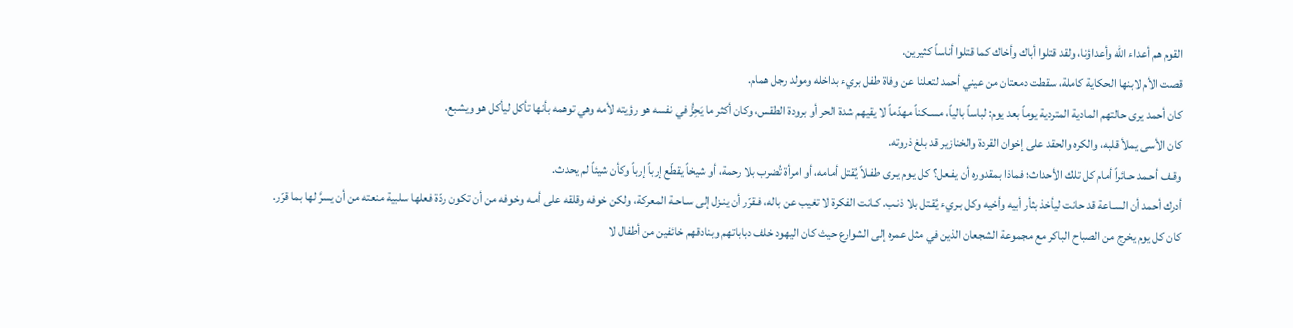القوم هم أعداء الله وأعداؤنا، ولقد قتلوا أباك وأخاك كما قتلوا أناساً كثيرين.
قصت الأم لابنها الحكاية كاملة، سقطت دمعتان من عيني أحمد لتعلنا عن وفاة طفل بريء بداخله ومولد رجل همام.
كان أحمد يرى حالتهم المادية المتردية يوماً بعد يوم: لباساً بالياً، مسـكناً مهدّماً لا يقيهم شدة الحر أو برودة الطقس، وكان أكثر ما يَحِزُّ في نفسه هو رؤيته لأمه وهي توهمه بأنها تأكل ليأكل هو ويشبع.
كان الأسى يملأ قلبه، والكره والحقد على إخوان القردة والخنازير قد بلغ ذروته.
وقـف أحـمد حـائراً أمام كل تلك الأحداث؛ فماذا بمقدوره أن يفـعل؟ كل يـوم يـرى طفـلاً يُقتل أمامه، أو امرأة تُضرب بلا رحمة، أو شيخاً يقطّع إرباً إرباً وكأن شيئاً لم يحدث.
أدرك أحمد أن السـاعة قد حانت ليأخذ بثأر أبيه وأخيه وكل بـريء يُقـتل بلا ذنـب. كـانت الفكرة لا تغيب عن باله، فـقرّر أن ينـزل إلى سـاحـة المعركة، ولكن خوفه وقلقه على أمـه وخوفه من أن تكون ردّة فعلها سلبية منعته من أن يسرَّ لها بما قرّر.
كان كل يوم يخرج من الصباح الباكر مع مجموعة الشجعان الذين في مثل عمره إلى الشوارع حيث كان اليهود خلف دباباتهم وبنادقهم خائفين من أطفال لا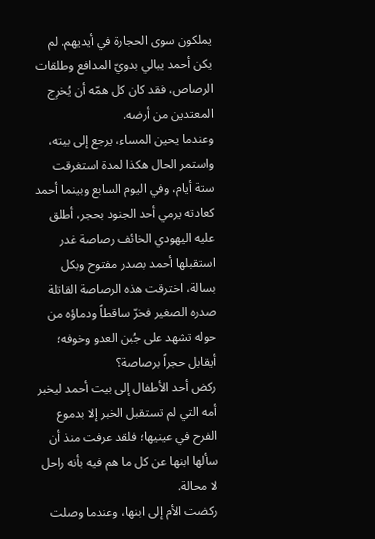يملكون سوى الحجارة في أيديهم. لم يكن أحمد يبالي بدويّ المدافع وطلقات الرصاص، فقد كان كل همّه أن يُخرِج المعتدين من أرضه.
وعندما يحين المساء، يرجع إلى بيته، واستمر الحال هكذا لمدة استغرقت ستة أيام، وفي اليوم السابع وبينما أحمد كعادته يرمي أحد الجنود بحجر، أطلق عليه اليهودي الخائف رصاصة غدر استقبلها أحمد بصدر مفتوح وبكل بسالة، اخترقت هذه الرصاصة القاتلة صدره الصغير فخرّ ساقطاً ودماؤه من حوله تشهد على جُبن العدو وخوفه؛ أيقابل حجراً برصاصة؟
ركض أحد الأطفال إلى بيت أحمد ليخبر أمه التي لم تستقبل الخبر إلا بدموع الفرح في عينيها؛ فلقد عرفت منذ أن سألها ابنها عن كل ما هم فيه بأنه راحل لا محالة.
ركضت الأم إلى ابنها، وعندما وصلت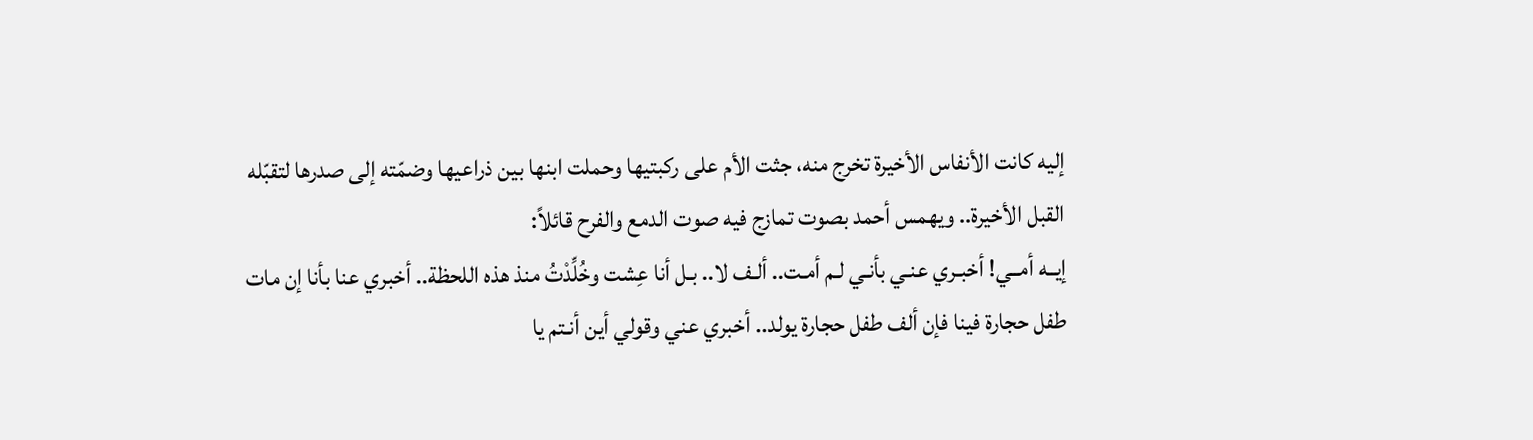إليه كانت الأنفاس الأخيرة تخرج منه، جثت الأم على ركبتيها وحملت ابنها بين ذراعيها وضمّته إلى صدرها لتقبّله القبل الأخيرة.. ويهمس أحمد بصوت تمازج فيه صوت الدمع والفرح قائلاً:
إيــه أمــي! أخبـري عنـي بأنـي لـم أمـت.. ألـف لا.. بـل أنا عِشت وخُلِّدْتُ منذ هذه اللحظة.. أخبري عنا بأنا إن مات طفل حجارة فينا فإن ألف طفل حجارة يولد.. أخبري عني وقولي أين أنـتم يا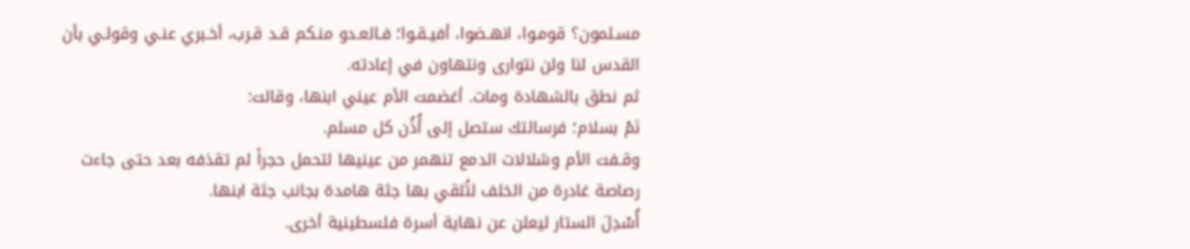مسـلمون؟ قومـوا، انهـضوا، أفيـقـوا؛ فـالعـدو منـكم قـد قـرب، أخـبري عنـي وقولـي بأن القدس لنا ولن نتوارى ونتهاون في إعادته.
ثم نطق بالشهادة ومات. أغضمت الأم عيني ابنها، وقالت:
نَمْ بسلام؛ فرسالتك ستصل إلى أُذُن كل مسلم.
وقـفت الأم وشلالات الدمع تنهمر من عينيها لتحمل حجراً لم تقذفه بعد حتى جاءت رصاصة غادرة من الخلف لتُلقي بها جثة هامدة بجانب جثة ابنها.
أُسْدِلَ الستار ليعلن عن نهاية أسرة فلسطينية أخرى.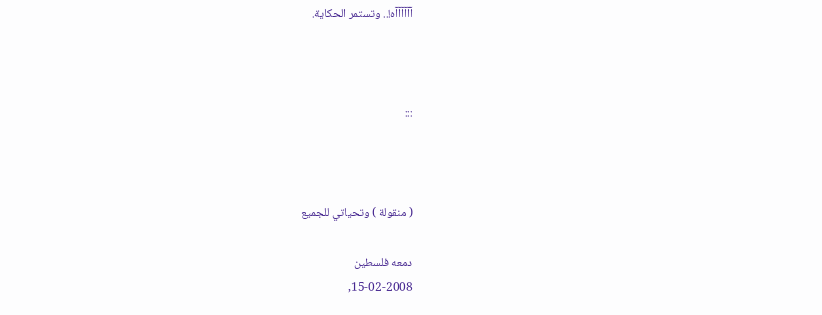آآآآآآه!.. وتستمر الحكاية.



:::



( منقولة ) وتحياتي للجميع

دمعه فلسطين
15-02-2008,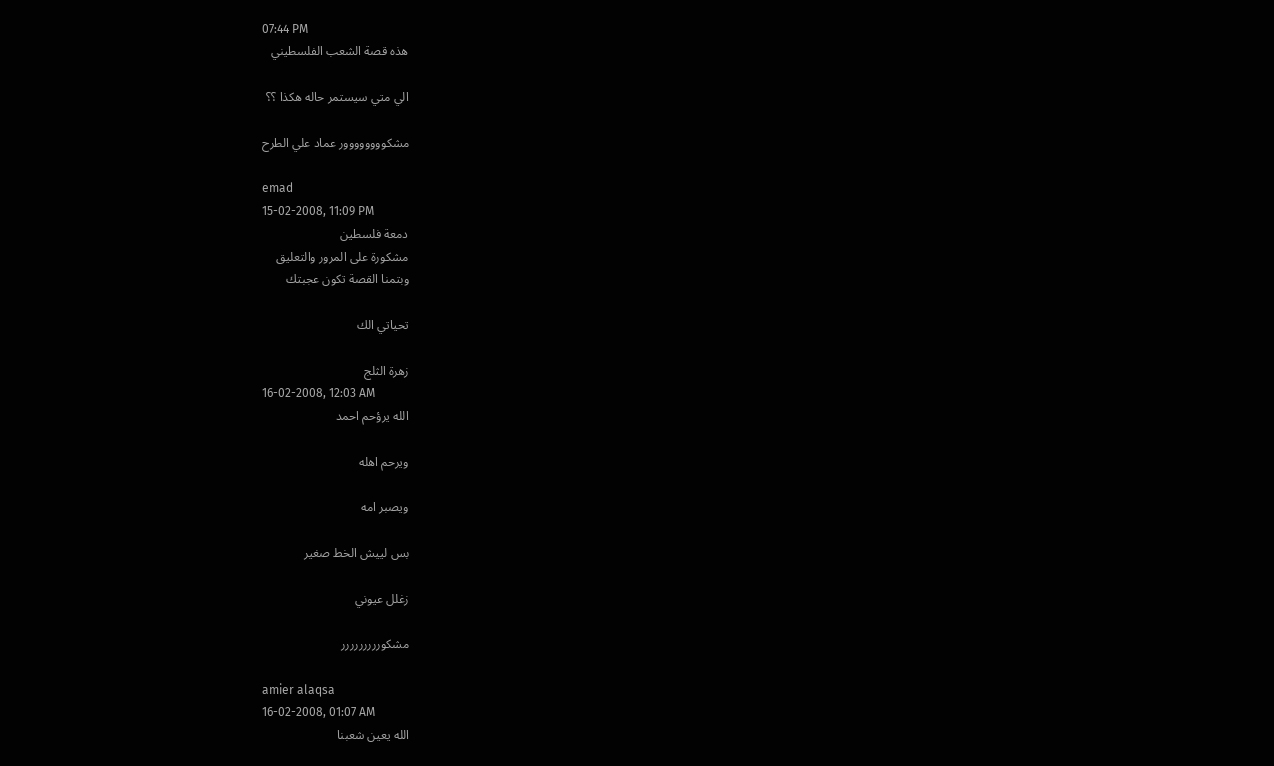07:44 PM
هذه قصة الشعب الفلسطيني

الي متي سيستمر حاله هكذا ؟؟

مشكوووووووور عماد علي الطرح

emad
15-02-2008, 11:09 PM
دمعة فلسطين
مشكورة على المرور والتعليق
وبتمنا القصة تكون عجبتك

تحياتي الك

زهرة الثلج
16-02-2008, 12:03 AM
الله يرؤحم احمد

ويرحم اهله

ويصبر امه

بس لييش الخط صغير

زغلل عيوني

مشكوررررررررر

amier alaqsa
16-02-2008, 01:07 AM
الله يعين شعبنا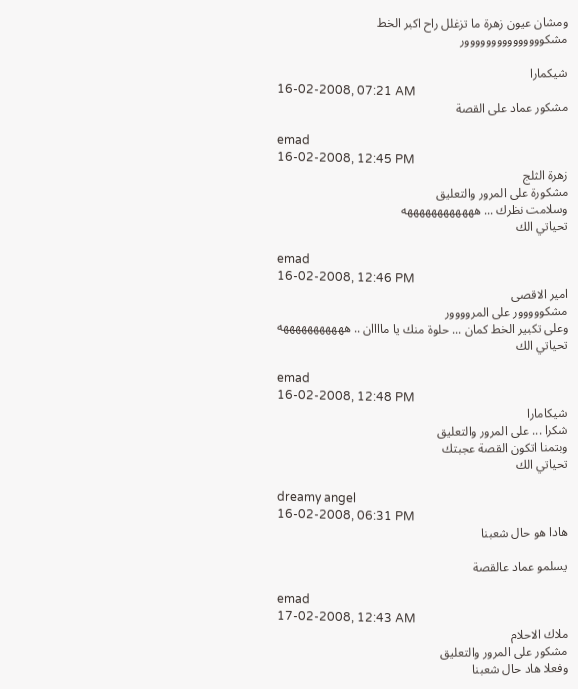ومشان عيون زهرة ما تزغلل راح اكبر الخط
مشكووووووووووووووور

شيكمارا
16-02-2008, 07:21 AM
مشكور عماد على القصة

emad
16-02-2008, 12:45 PM
زهرة الثلج
مشكورة على المرور والتعليق
وسلامت نظرك ... ههههههههههههه
تحياتي الك

emad
16-02-2008, 12:46 PM
امير الاقصى
مشكووووور على المروووور
وعلى تكبير الخط كمان ... حلوة منك يا ماااان .. هههههههههههه
تحياتي الك

emad
16-02-2008, 12:48 PM
شيكامارا
شكرا ... على المرور والتعليق
وبتمنا اتكون القصة عجبتك
تحياتي الك

dreamy angel
16-02-2008, 06:31 PM
هادا هو حال شعبنا

يسلمو عماد عالقصة

emad
17-02-2008, 12:43 AM
ملاك الاحلام
مشكور على المرور والتعليق
وفعلا هاد حال شعبنا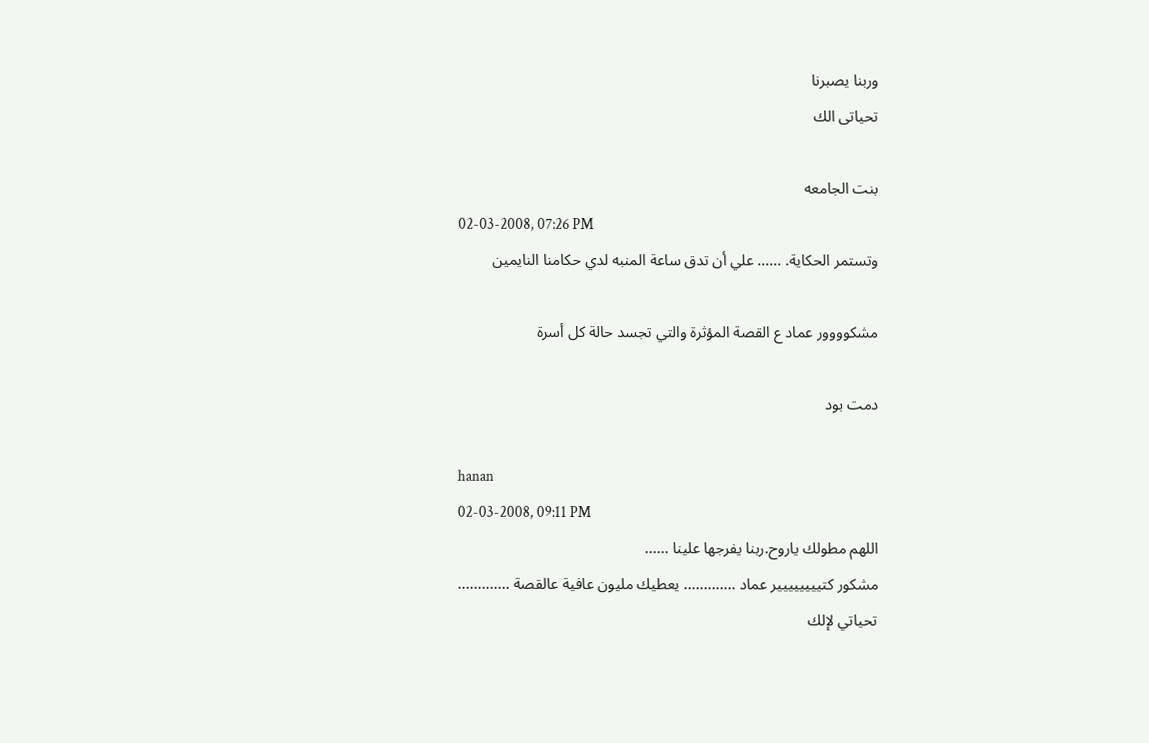وربنا يصبرنا
تحياتى الك

بنت الجامعه
02-03-2008, 07:26 PM
وتستمر الحكاية. ...... علي أن تدق ساعة المنبه لدي حكامنا النايمين

مشكوووور عماد ع القصة المؤثرة والتي تجسد حالة كل أسرة

دمت بود

hanan
02-03-2008, 09:11 PM
اللهم مطولك ياروح.ربنا يفرجها علينا ......
مشكور كتيييييييير عماد ............. يعطيك مليون عافية عالقصة .............
تحياتي لإلك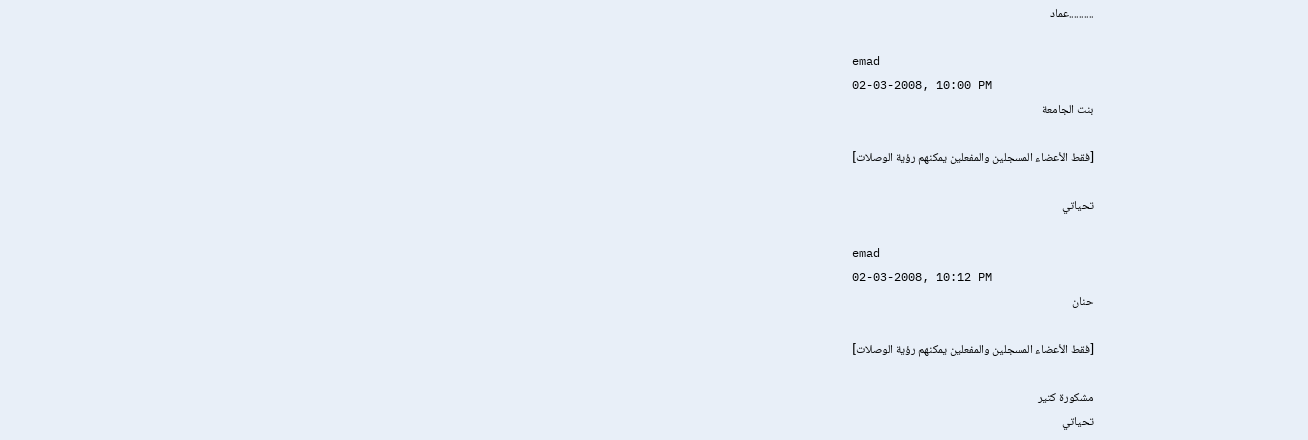..........عماد

emad
02-03-2008, 10:00 PM
بنت الجامعة

[فقط الأعضاء المسجلين والمفعلين يمكنهم رؤية الوصلات]

تحياتي

emad
02-03-2008, 10:12 PM
حنان

[فقط الأعضاء المسجلين والمفعلين يمكنهم رؤية الوصلات]

مشكورة كتير
تحياتي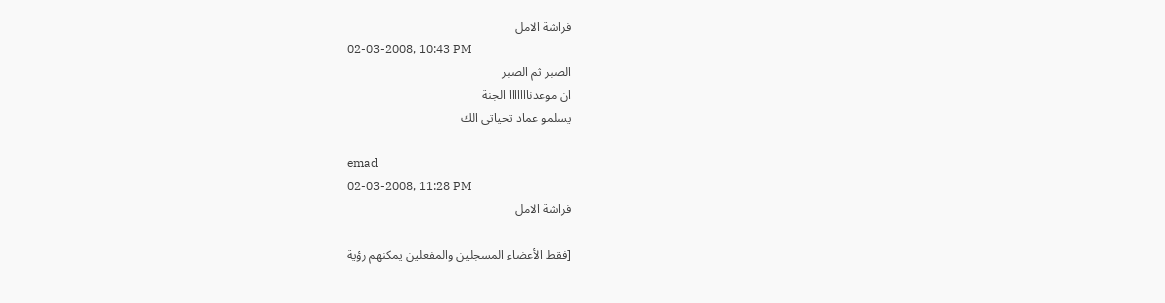فراشة الامل
02-03-2008, 10:43 PM
الصبر ثم الصبر
ان موعدنااااااا الجنة
يسلمو عماد تحياتى الك

emad
02-03-2008, 11:28 PM
فراشة الامل

[فقط الأعضاء المسجلين والمفعلين يمكنهم رؤية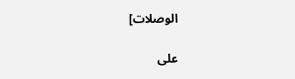الوصلات]

على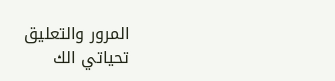المرور والتعليق
تحياتي الك